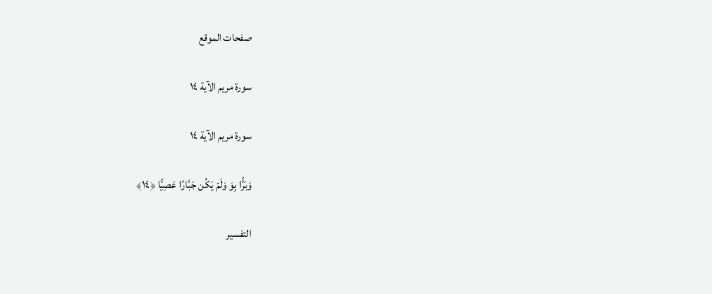صفحات الموقع

سورة مريم الآية ١٤

سورة مريم الآية ١٤

وَبَرَّۢا بِوَ وَلَمۡ یَكُن جَبَّارًا عَصِیࣰّا ﴿١٤﴾

التفسير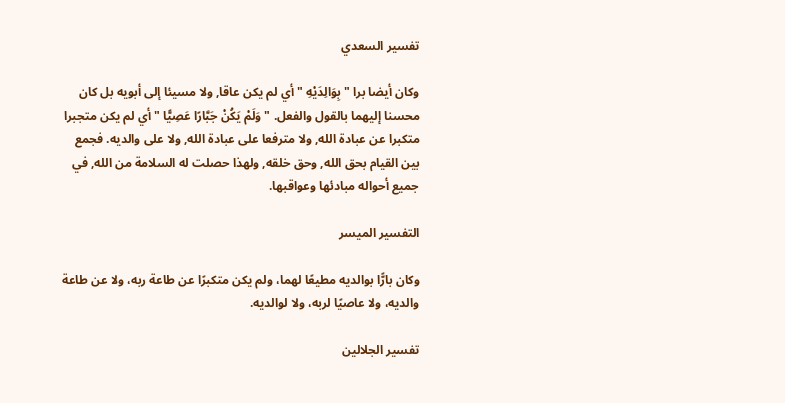تفسير السعدي

وكان أيضا برا " بِوَالِدَيْهِ " أي لم يكن عاقا, ولا مسيئا إلى أبويه بل كان محسنا إليهما بالقول والفعل. " وَلَمْ يَكُنْ جَبَّارًا عَصِيًّا " أي لم يكن متجبرا متكبرا عن عبادة الله, ولا مترفعا على عبادة الله, ولا على والديه. فجمع بين القيام بحق الله, وحق خلقه, ولهذا حصلت له السلامة من الله, في جميع أحواله مبادئها وعواقبها.

التفسير الميسر

وكان بارًّا بوالديه مطيعًا لهما، ولم يكن متكبرًا عن طاعة ربه، ولا عن طاعة والديه، ولا عاصيًا لربه، ولا لوالديه.

تفسير الجلالين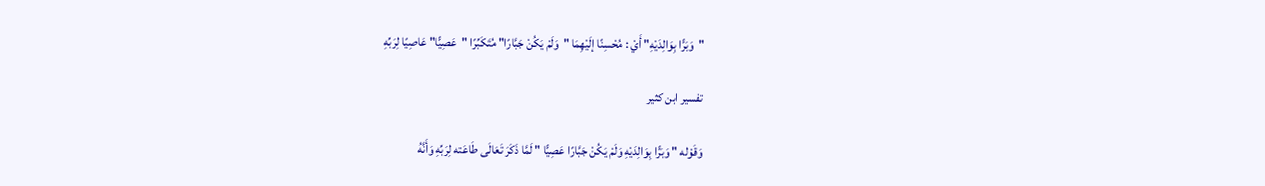"وَبَرًّا بِوَالِدَيْهِ" أَيْ : مُحْسِنًا إلَيْهِمَا "وَلَمْ يَكُنْ جَبَّارًا" مُتَكَبِّرًا "عَصِيًّا" عَاصِيًا لِرَبِّهِ

تفسير ابن كثير

وَقَوْله " وَبَرًّا بِوَالِدَيْهِ وَلَمْ يَكُنْ جَبَّارًا عَصِيًّا " لَمَّا ذَكَرَ تَعَالَى طَاعَته لِرَبِّهِ وَأَنَّهُ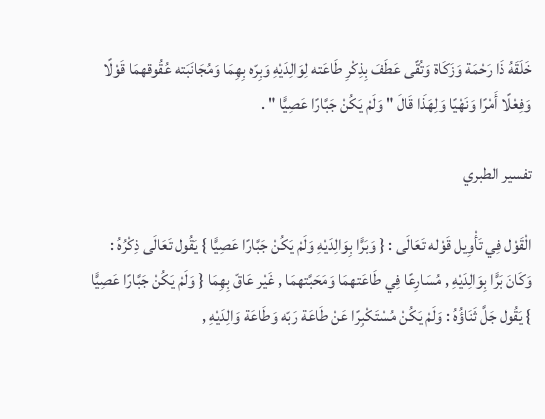خَلَقَهُ ذَا رَحْمَة وَزَكَاة وَتُقًى عَطَفَ بِذِكْرِ طَاعَته لِوَالِدَيْهِ وَبِرّه بِهِمَا وَمُجَانَبَته عُقُوقهمَا قَوْلًا وَفِعْلًا أَمْرًا وَنَهْيًا وَلِهَذَا قَالَ " وَلَمْ يَكُنْ جَبَّارًا عَصِيًّا " .

تفسير الطبري

الْقَوْل فِي تَأْوِيل قَوْله تَعَالَى : { وَبَرًّا بِوَالِدَيْهِ وَلَمْ يَكُنْ جَبَّارًا عَصِيًّا } يَقُول تَعَالَى ذِكْرُهُ : وَكَانَ بَرًّا بِوَالِدَيْهِ , مُسَارِعًا فِي طَاعَتهمَا وَمَحَبَّتهمَا , غَيْر عَاقّ بِهِمَا { وَلَمْ يَكُنْ جَبَّارًا عَصِيًّا } يَقُول جَلَّ ثَنَاؤُهُ : وَلَمْ يَكُنْ مُسْتَكْبِرًا عَنْ طَاعَة رَبّه وَطَاعَة وَالِدَيْهِ ,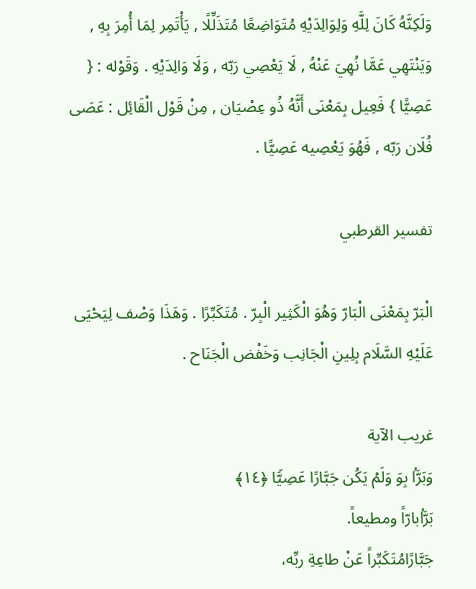وَلَكِنَّهُ كَانَ لِلَّهِ وَلِوَالِدَيْهِ مُتَوَاضِعًا مُتَذَلِّلًا , يَأْتَمِر لِمَا أُمِرَ بِهِ , وَيَنْتَهِي عَمَّا نُهِيَ عَنْهُ , لَا يَعْصِي رَبّه , وَلَا وَالِدَيْهِ . وَقَوْله : { عَصِيًّا } فَعِيل بِمَعْنَى أَنَّهُ ذُو عِصْيَان , مِنْ قَوْل الْقَائِل : عَصَى فُلَان رَبّه , فَهُوَ يَعْصِيه عَصِيًّا .

تفسير القرطبي

الْبَرّ بِمَعْنَى الْبَارّ وَهُوَ الْكَثِير الْبِرّ . مُتَكَبِّرًا . وَهَذَا وَصْف لِيَحْيَى عَلَيْهِ السَّلَام بِلِينِ الْجَانِب وَخَفْض الْجَنَاح .

غريب الآية
وَبَرَّۢا بِوَ وَلَمۡ یَكُن جَبَّارًا عَصِیࣰّا ﴿١٤﴾
بَرَّۢابارّاً ومطيعاً.
جَبَّارًامُتَكَبِّراً عَنْ طاعِةِ ربِّه،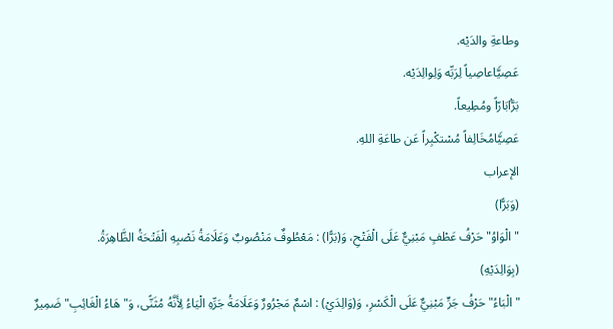وطاعةِ والدَيْه.
عَصِیࣰّاعاصِياً لِرَبِّه وَلِوالِدَيْه.
بَرَّۢابَارّاً ومُطِيعاً.
عَصِیࣰّامُخَالِفاً مُسْتكْبِراً عَن طاعَةِ اللهِ.
الإعراب
(وَبَرًّا)
"الْوَاوُ" حَرْفُ عَطْفٍ مَبْنِيٌّ عَلَى الْفَتْحِ، وَ(بَرًّا) : مَعْطُوفٌ مَنْصُوبٌ وَعَلَامَةُ نَصْبِهِ الْفَتْحَةُ الظَّاهِرَةُ.
(بِوَالِدَيْهِ)
"الْبَاءُ" حَرْفُ جَرٍّ مَبْنِيٌّ عَلَى الْكَسْرِ، وَ(وَالِدَيْ) : اسْمٌ مَجْرُورٌ وَعَلَامَةُ جَرِّهِ الْيَاءُ لِأَنَّهُ مُثَنًّى، وَ"هَاءُ الْغَائِبِ" ضَمِيرٌ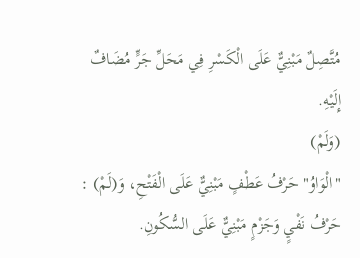مُتَّصِلٌ مَبْنِيٌّ عَلَى الْكَسْرِ فِي مَحَلِّ جَرٍّ مُضَافٌ إِلَيْهِ.
(وَلَمْ)
"الْوَاوُ" حَرْفُ عَطْفٍ مَبْنِيٌّ عَلَى الْفَتْحِ، وَ(لَمْ) : حَرْفُ نَفْيٍ وَجَزْمٍ مَبْنِيٌّ عَلَى السُّكُونِ.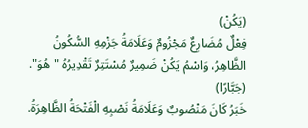(يَكُنْ)
فِعْلٌ مُضَارِعٌ مَجْزُومٌ وَعَلَامَةُ جَزْمِهِ السُّكُونُ الظَّاهِرُ، وَاسْمُ يَكُنْ ضَمِيرٌ مُسْتَتِرٌ تَقْدِيرُهُ "هُوَ".
(جَبَّارًا)
خَبَرُ كَانَ مَنْصُوبٌ وَعَلَامَةُ نَصْبِهِ الْفَتْحَةُ الظَّاهِرَةُ.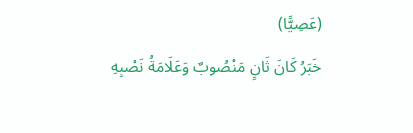(عَصِيًّا)
خَبَرُ كَانَ ثَانٍ مَنْصُوبٌ وَعَلَامَةُ نَصْبِهِ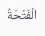الْفَتْحَةُ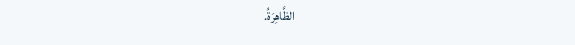الظَّاهِرَةُ.